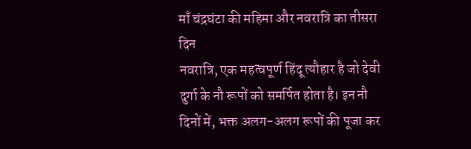माँ चंद्रघंटा की महिमा और नवरात्रि का तीसरा दिन
नवरात्रि, एक महत्वपूर्ण हिंदू त्यौहार है जो देवी दुर्गा के नौ रूपों को समर्पित होता है। इन नौ दिनों में, भक्त अलग-अलग रूपों की पूजा कर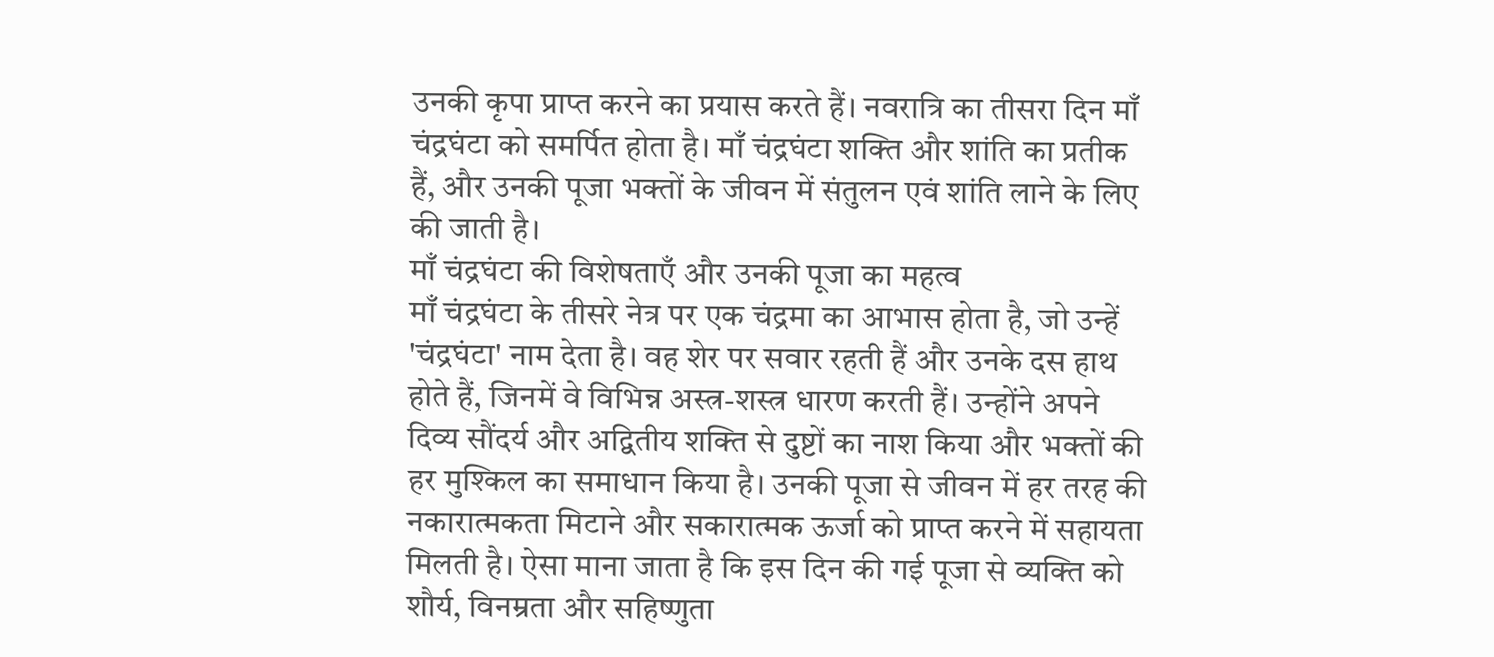उनकी कृपा प्राप्त करने का प्रयास करते हैं। नवरात्रि का तीसरा दिन माँ चंद्रघंटा को समर्पित होता है। माँ चंद्रघंटा शक्ति और शांति का प्रतीक हैं, और उनकी पूजा भक्तों के जीवन में संतुलन एवं शांति लाने के लिए की जाती है।
माँ चंद्रघंटा की विशेषताएँ और उनकी पूजा का महत्व
माँ चंद्रघंटा के तीसरे नेत्र पर एक चंद्रमा का आभास होता है, जो उन्हें 'चंद्रघंटा' नाम देता है। वह शेर पर सवार रहती हैं और उनके दस हाथ होते हैं, जिनमें वे विभिन्न अस्त्र-शस्त्र धारण करती हैं। उन्होंने अपने दिव्य सौंदर्य और अद्वितीय शक्ति से दुष्टों का नाश किया और भक्तों की हर मुश्किल का समाधान किया है। उनकी पूजा से जीवन में हर तरह की नकारात्मकता मिटाने और सकारात्मक ऊर्जा को प्राप्त करने में सहायता मिलती है। ऐसा माना जाता है कि इस दिन की गई पूजा से व्यक्ति को शौर्य, विनम्रता और सहिष्णुता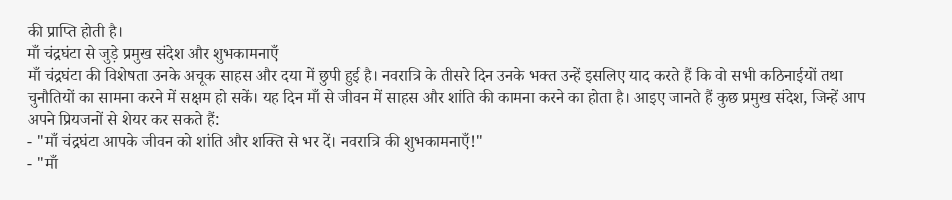की प्राप्ति होती है।
माँ चंद्रघंटा से जुड़े प्रमुख संदेश और शुभकामनाएँ
माँ चंद्रघंटा की विशेषता उनके अचूक साहस और दया में छुपी हुई है। नवरात्रि के तीसरे दिन उनके भक्त उन्हें इसलिए याद करते हैं कि वो सभी कठिनाईयों तथा चुनौतियों का सामना करने में सक्षम हो सकें। यह दिन माँ से जीवन में साहस और शांति की कामना करने का होता है। आइए जानते हैं कुछ प्रमुख संदेश, जिन्हें आप अपने प्रियजनों से शेयर कर सकते हैं:
- "माँ चंद्रघंटा आपके जीवन को शांति और शक्ति से भर दें। नवरात्रि की शुभकामनाएँ!"
- "माँ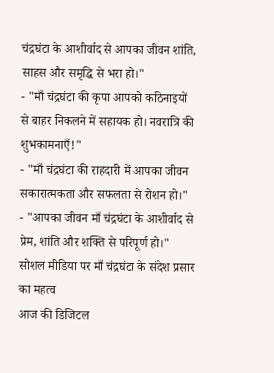चंद्रघंटा के आशीर्वाद से आपका जीवन शांति, साहस और समृद्धि से भरा हो।"
- "माँ चंद्रघंटा की कृपा आपको कठिनाइयों से बाहर निकलने में सहायक हो। नवरात्रि की शुभकामनाएँ!"
- "माँ चंद्रघंटा की राहदारी में आपका जीवन सकारात्मकता और सफलता से रोशन हो।"
- "आपका जीवन माँ चंद्रघंटा के आशीर्वाद से प्रेम, शांति और शक्ति से परिपूर्ण हो।"
सोशल मीडिया पर माँ चंद्रघंटा के संदेश प्रसार का महत्व
आज की डिजिटल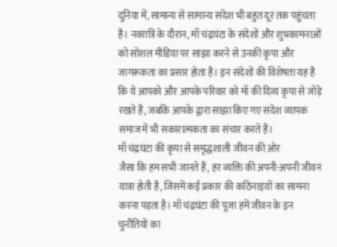दुनिया में, सामान्य से सामान्य संदेश भी बहुत दूर तक पहुंचता है। नवरात्रि के दौरान, माँ चंद्रघंटा के संदेशों और शुभकामनाओं को सोशल मीडिया पर साझा करने से उनकी कृपा और जागरूकता का प्रसार होता है। इन संदेशों की विशेषता यह है कि ये आपको और आपके परिवार को माँ की दिव्य कृपा से जोड़े रखते हैं, जबकि आपके द्वारा साझा किए गए संदेश व्यापक समाज में भी सकारात्मकता का संचार करते हैं।
माँ चंद्रघंटा की कृपा से समृद्धशाली जीवन की ओर
जैसा कि हम सभी जानते हैं, हर व्यक्ति की अपनी-अपनी जीवन यात्रा होती है, जिसमें कई प्रकार की कठिनाइयों का सामना करना पड़ता है। माँ चंद्रघंटा की पूजा हमें जीवन के इन चुनौतियों का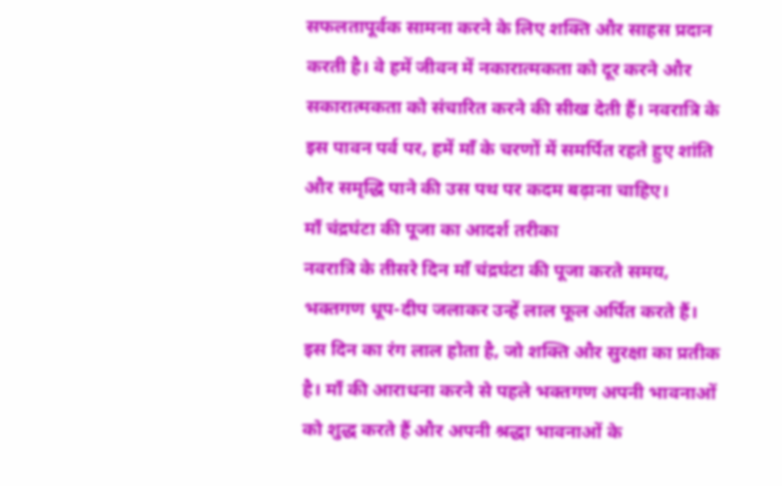सफलतापूर्वक सामना करने के लिए शक्ति और साहस प्रदान करती है। वे हमें जीवन में नकारात्मकता को दूर करने और सकारात्मकता को संचारित करने की सीख देती हैं। नवरात्रि के इस पावन पर्व पर, हमें माँ के चरणों में समर्पित रहते हुए शांति और समृद्धि पाने की उस पथ पर कदम बढ़ाना चाहिए।
माँ चंद्रघंटा की पूजा का आदर्श तरीका
नवरात्रि के तीसरे दिन माँ चंद्रघंटा की पूजा करते समय, भक्तगण धूप-दीप जलाकर उन्हें लाल फूल अर्पित करते हैं। इस दिन का रंग लाल होता है, जो शक्ति और सुरक्षा का प्रतीक है। माँ की आराधना करने से पहले भक्तगण अपनी भावनाओं को शुद्ध करते हैं और अपनी श्रद्धा भावनाओं के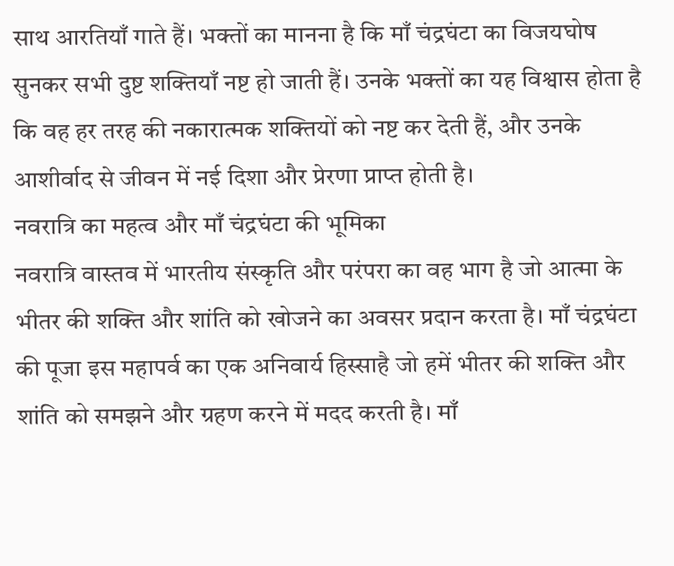साथ आरतियाँ गाते हैं। भक्तों का मानना है कि माँ चंद्रघंटा का विजयघोष सुनकर सभी दुष्ट शक्तियाँ नष्ट हो जाती हैं। उनके भक्तों का यह विश्वास होता है कि वह हर तरह की नकारात्मक शक्तियों को नष्ट कर देती हैं, और उनके आशीर्वाद से जीवन में नई दिशा और प्रेरणा प्राप्त होती है।
नवरात्रि का महत्व और माँ चंद्रघंटा की भूमिका
नवरात्रि वास्तव में भारतीय संस्कृति और परंपरा का वह भाग है जो आत्मा के भीतर की शक्ति और शांति को खोजने का अवसर प्रदान करता है। माँ चंद्रघंटा की पूजा इस महापर्व का एक अनिवार्य हिस्साहै जो हमें भीतर की शक्ति और शांति को समझने और ग्रहण करने में मदद करती है। माँ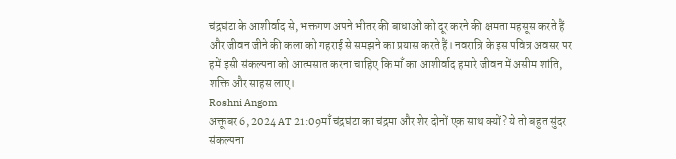चंद्रघंटा के आशीर्वाद से, भक्तगण अपने भीतर की बाधाओं को दूर करने की क्षमता महसूस करते हैं और जीवन जीने की कला को गहराई से समझने का प्रयास करते हैं। नवरात्रि के इस पवित्र अवसर पर हमें इसी संकल्पना को आत्मसात करना चाहिए कि माँ का आशीर्वाद हमारे जीवन में असीम शांति, शक्ति और साहस लाए।
Roshni Angom
अक्तूबर 6, 2024 AT 21:09माँ चंद्रघंटा का चंद्रमा और शेर दोनों एक साथ क्यों? ये तो बहुत सुंदर संकल्पना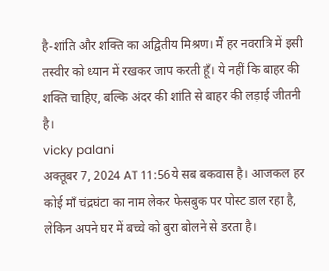है-शांति और शक्ति का अद्वितीय मिश्रण। मैं हर नवरात्रि में इसी तस्वीर को ध्यान में रखकर जाप करती हूँ। ये नहीं कि बाहर की शक्ति चाहिए, बल्कि अंदर की शांति से बाहर की लड़ाई जीतनी है।
vicky palani
अक्तूबर 7, 2024 AT 11:56ये सब बकवास है। आजकल हर कोई माँ चंद्रघंटा का नाम लेकर फेसबुक पर पोस्ट डाल रहा है, लेकिन अपने घर में बच्चे को बुरा बोलने से डरता है।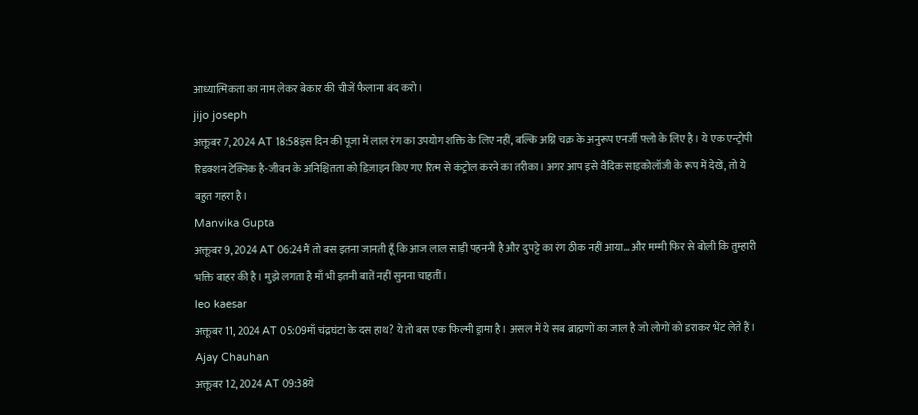आध्यात्मिकता का नाम लेकर बेकार की चीजें फैलाना बंद करो।
jijo joseph
अक्तूबर 7, 2024 AT 18:58इस दिन की पूजा में लाल रंग का उपयोग शक्ति के लिए नहीं, बल्कि अग्नि चक्र के अनुरूप एनर्जी फ्लो के लिए है। ये एक एन्ट्रोपी रिडक्शन टेक्निक है-जीवन के अनिश्चितता को डिज़ाइन किए गए रित्म से कंट्रोल करने का तरीका। अगर आप इसे वैदिक साइकोलॉजी के रूप में देखें, तो ये बहुत गहरा है।
Manvika Gupta
अक्तूबर 9, 2024 AT 06:24मैं तो बस इतना जानती हूँ कि आज लाल साड़ी पहननी है और दुपट्टे का रंग ठीक नहीं आया… और मम्मी फिर से बोली कि तुम्हारी भक्ति बाहर की है। मुझे लगता है माँ भी इतनी बातें नहीं सुनना चाहतीं।
leo kaesar
अक्तूबर 11, 2024 AT 05:09माँ चंद्रघंटा के दस हाथ? ये तो बस एक फिल्मी ड्रामा है। असल में ये सब ब्राह्मणों का जाल है जो लोगों को डराकर भेंट लेते हैं।
Ajay Chauhan
अक्तूबर 12, 2024 AT 09:38ये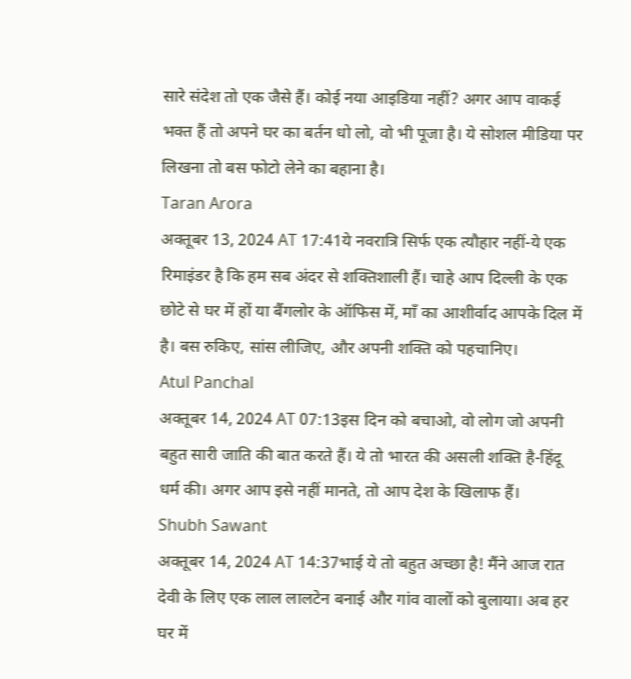सारे संदेश तो एक जैसे हैं। कोई नया आइडिया नहीं? अगर आप वाकई भक्त हैं तो अपने घर का बर्तन धो लो, वो भी पूजा है। ये सोशल मीडिया पर लिखना तो बस फोटो लेने का बहाना है।
Taran Arora
अक्तूबर 13, 2024 AT 17:41ये नवरात्रि सिर्फ एक त्यौहार नहीं-ये एक रिमाइंडर है कि हम सब अंदर से शक्तिशाली हैं। चाहे आप दिल्ली के एक छोटे से घर में हों या बैंगलोर के ऑफिस में, माँ का आशीर्वाद आपके दिल में है। बस रुकिए, सांस लीजिए, और अपनी शक्ति को पहचानिए।
Atul Panchal
अक्तूबर 14, 2024 AT 07:13इस दिन को बचाओ, वो लोग जो अपनी बहुत सारी जाति की बात करते हैं। ये तो भारत की असली शक्ति है-हिंदू धर्म की। अगर आप इसे नहीं मानते, तो आप देश के खिलाफ हैं।
Shubh Sawant
अक्तूबर 14, 2024 AT 14:37भाई ये तो बहुत अच्छा है! मैंने आज रात देवी के लिए एक लाल लालटेन बनाई और गांव वालों को बुलाया। अब हर घर में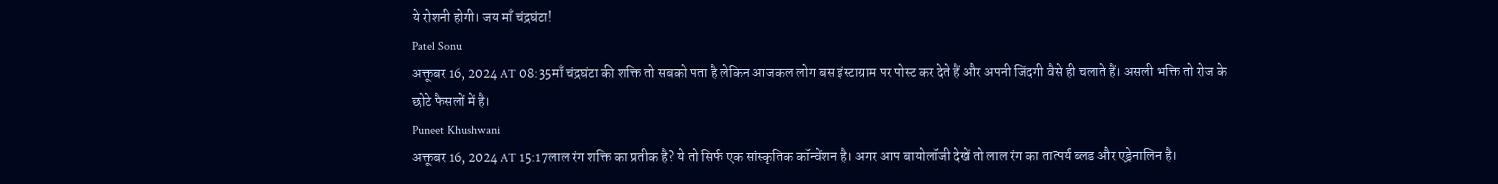ये रोशनी होगी। जय माँ चंद्रघंटा!
Patel Sonu
अक्तूबर 16, 2024 AT 08:35माँ चंद्रघंटा की शक्ति तो सबको पता है लेकिन आजकल लोग बस इंस्टाग्राम पर पोस्ट कर देते हैं और अपनी जिंदगी वैसे ही चलाते हैं। असली भक्ति तो रोज के छोटे फैसलों में है।
Puneet Khushwani
अक्तूबर 16, 2024 AT 15:17लाल रंग शक्ति का प्रतीक है? ये तो सिर्फ एक सांस्कृतिक कॉन्वेंशन है। अगर आप बायोलॉजी देखें तो लाल रंग का तात्पर्य ब्लड और एड्रेनालिन है।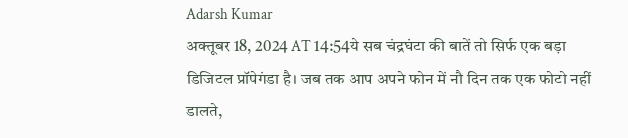Adarsh Kumar
अक्तूबर 18, 2024 AT 14:54ये सब चंद्रघंटा की बातें तो सिर्फ एक बड़ा डिजिटल प्रॉपेगंडा है। जब तक आप अपने फोन में नौ दिन तक एक फोटो नहीं डालते,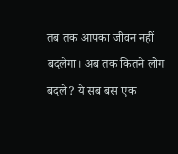तब तक आपका जीवन नहीं बदलेगा। अब तक कितने लोग बदले? ये सब बस एक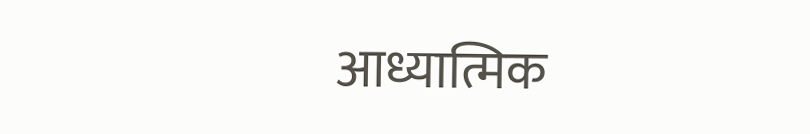आध्यात्मिक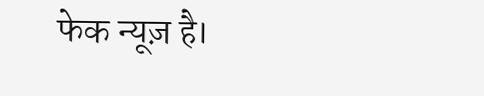फेक न्यूज़ है।